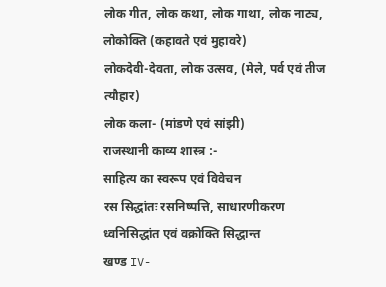लोक गीत, लोक कथा, लोक गाथा, लोक नाट्य, लोकोक्ति (कहावते एवं मुहावरे)
लोकदेवी-देवता, लोक उत्सव, (मेले, पर्व एवं तीज त्यौहार)
लोक कला- (मांडणे एवं सांझी)
राजस्थानी काव्य शास्त्र :-
साहित्य का स्वरूप एवं विवेचन
रस सिद्धांतः रसनिष्पत्ति, साधारणीकरण
ध्वनिसिद्धांत एवं वक्रोक्ति सिद्धान्त
खण्ड IV-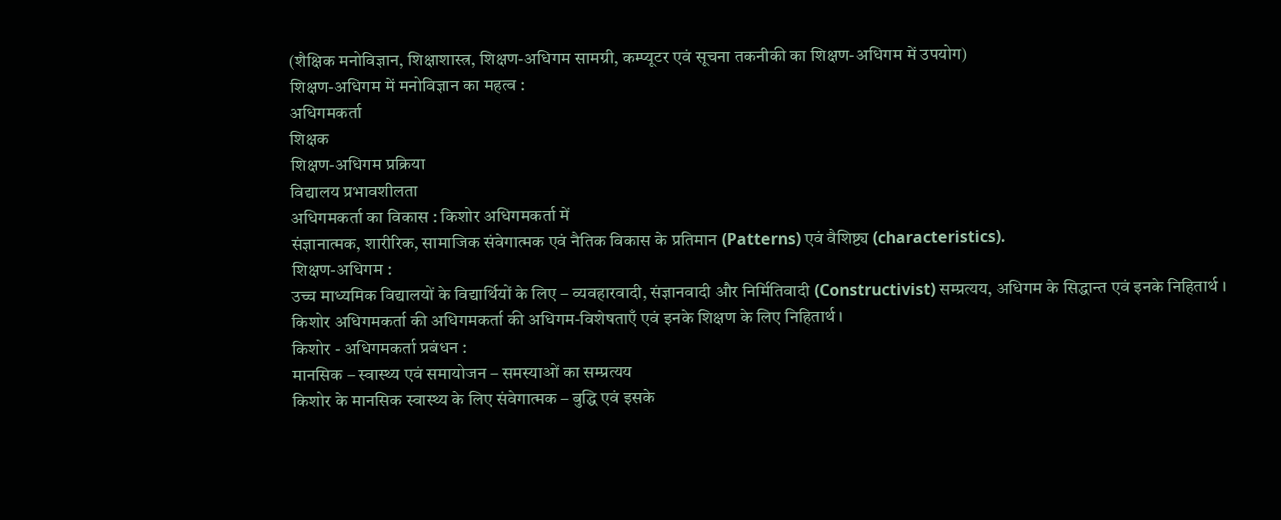(शैक्षिक मनोविज्ञान, शिक्षाशास्त्र, शिक्षण-अधिगम सामग्री, कम्प्यूटर एवं सूचना तकनीकी का शिक्षण-अधिगम में उपयोग)
शिक्षण-अधिगम में मनोविज्ञान का महत्व :
अधिगमकर्ता
शिक्षक
शिक्षण-अधिगम प्रक्रिया
विद्यालय प्रभावशीलता
अधिगमकर्ता का विकास : किशोर अधिगमकर्ता में
संज्ञानात्मक, शारीरिक, सामाजिक संवेगात्मक एवं नैतिक विकास के प्रतिमान (Patterns) एवं वैशिष्ट्य (characteristics).
शिक्षण-अधिगम :
उच्च माध्यमिक विद्यालयों के विद्यार्थियों के लिए – व्यवहारवादी, संज्ञानवादी और निर्मितिवादी (Constructivist) सम्प्रत्यय, अधिगम के सिद्धान्त एवं इनके निहितार्थ ।
किशोर अधिगमकर्ता की अधिगमकर्ता की अधिगम-विशेषताएँ एवं इनके शिक्षण के लिए निहितार्थ ।
किशोर - अधिगमकर्ता प्रबंधन :
मानसिक – स्वास्थ्य एवं समायोजन – समस्याओं का सम्प्रत्यय
किशोर के मानसिक स्वास्थ्य के लिए संवेगात्मक – बुद्धि एवं इसके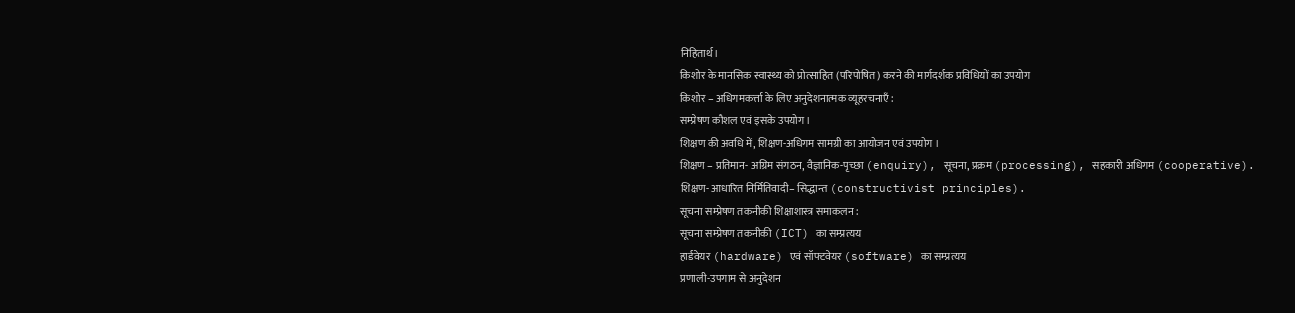निहितार्थ।
किशोर के मानसिक स्वास्थ्य को प्रोत्साहित (परिपोषित) करने की मार्गदर्शक प्रविधियों का उपयोग
किशोर – अधिगमकर्त्ता के लिए अनुदेशनात्मक व्यूहरचनाएँ :
सम्प्रेषण कौशल एवं इसके उपयोग।
शिक्षण की अवधि में, शिक्षण-अधिगम सामग्री का आयोजन एवं उपयोग ।
शिक्षण – प्रतिमान- अग्रिम संगठन, वैज्ञानिक-पृच्छा (enquiry), सूचना, प्रक्रम (processing), सहकारी अधिगम (cooperative).
शिक्षण- आधारित निर्मितिवादी– सिद्धान्त (constructivist principles).
सूचना सम्प्रेषण तकनीकी शिक्षाशास्त्र समाकलन :
सूचना सम्प्रेषण तकनीकी (ICT) का सम्प्रत्यय
हार्डवेयर (hardware) एवं सॉफ्टवेयर (software) का सम्प्रत्यय
प्रणाली-उपगाम से अनुदेशन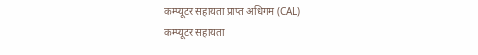कम्प्यूटर सहायता प्राप्त अधिगम (CAL)
कम्प्यूटर सहायता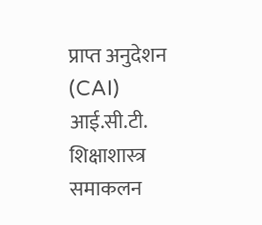प्राप्त अनुदेशन (CAI)
आई.सी.टी. शिक्षाशास्त्र समाकलन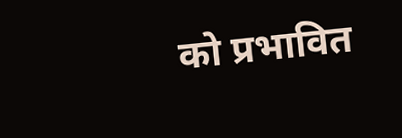को प्रभावित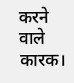करने वाले कारक।